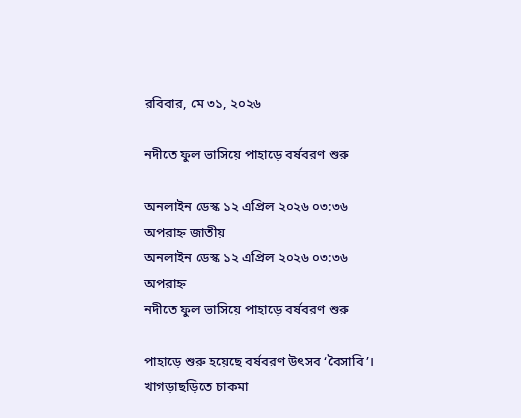রবিবার, মে ৩১, ২০২৬

নদীতে ফুল ভাসিয়ে পাহাড়ে বর্ষবরণ শুরু

অনলাইন ডেস্ক ১২ এপ্রিল ২০২৬ ০৩:৩৬ অপরাহ্ন জাতীয়
অনলাইন ডেস্ক ১২ এপ্রিল ২০২৬ ০৩:৩৬ অপরাহ্ন
নদীতে ফুল ভাসিয়ে পাহাড়ে বর্ষবরণ শুরু

পাহাড়ে শুরু হয়েছে বর্ষবরণ উৎসব ‘বৈসাবি’। খাগড়াছড়িতে চাকমা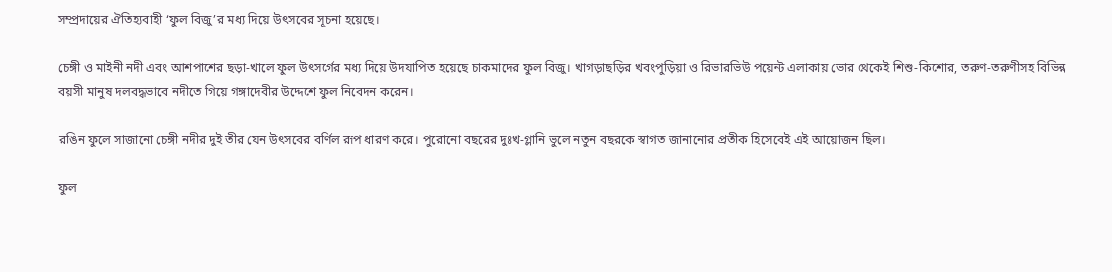সম্প্রদায়ের ঐতিহ্যবাহী ‘ফুল বিজু’র মধ্য দিয়ে উৎসবের সূচনা হয়েছে।

চেঙ্গী ও মাইনী নদী এবং আশপাশের ছড়া-খালে ফুল উৎসর্গের মধ্য দিয়ে উদযাপিত হয়েছে চাকমাদের ফুল বিজু। খাগড়াছড়ির খবংপুড়িয়া ও রিভারভিউ পয়েন্ট এলাকায় ভোর থেকেই শিশু-কিশোর, তরুণ-তরুণীসহ বিভিন্ন বয়সী মানুষ দলবদ্ধভাবে নদীতে গিয়ে গঙ্গাদেবীর উদ্দেশে ফুল নিবেদন করেন।

রঙিন ফুলে সাজানো চেঙ্গী নদীর দুই তীর যেন উৎসবের বর্ণিল রূপ ধারণ করে। পুরোনো বছরের দুঃখ-গ্লানি ভুলে নতুন বছরকে স্বাগত জানানোর প্রতীক হিসেবেই এই আয়োজন ছিল।

ফুল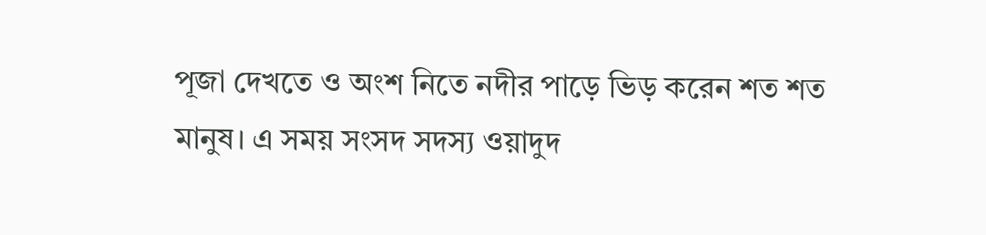পূজা দেখতে ও অংশ নিতে নদীর পাড়ে ভিড় করেন শত শত মানুষ। এ সময় সংসদ সদস্য ওয়াদুদ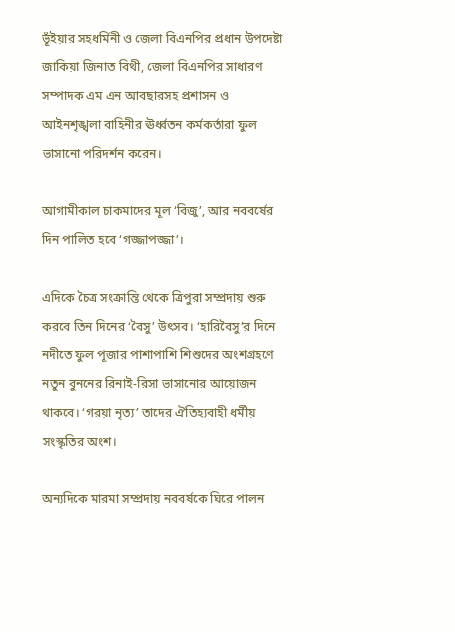ভূঁইয়ার সহধর্মিনী ও জেলা বিএনপির প্রধান উপদেষ্টা জাকিয়া জিনাত বিথী, জেলা বিএনপির সাধারণ সম্পাদক এম এন আবছারসহ প্রশাসন ও আইনশৃঙ্খলা বাহিনীর ঊর্ধ্বতন কর্মকর্তারা ফুল ভাসানো পরিদর্শন করেন।

আগামীকাল চাকমাদের মূল ‘বিজু’, আর নববর্ষের দিন পালিত হবে ‘গজ্জাপজ্জা’।

এদিকে চৈত্র সংক্রান্তি থেকে ত্রিপুরা সম্প্রদায় শুরু করবে তিন দিনের ‘বৈসু’ উৎসব। ‘হারিবৈসু’র দিনে নদীতে ফুল পূজার পাশাপাশি শিশুদের অংশগ্রহণে নতুন বুননের রিনাই-রিসা ভাসানোর আয়োজন থাকবে। ‘গরয়া নৃত্য’ তাদের ঐতিহ্যবাহী ধর্মীয় সংস্কৃতির অংশ।

অন্যদিকে মারমা সম্প্রদায় নববর্ষকে ঘিরে পালন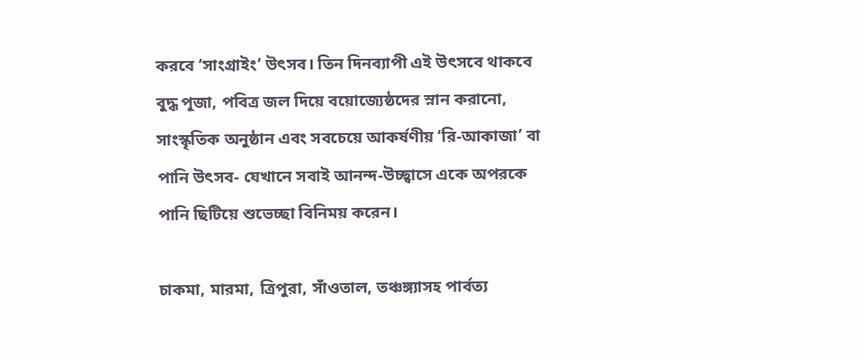করবে ‘সাংগ্রাইং’ উৎসব। তিন দিনব্যাপী এই উৎসবে থাকবে বুদ্ধ পূজা, পবিত্র জল দিয়ে বয়োজ্যেষ্ঠদের স্নান করানো, সাংস্কৃতিক অনুষ্ঠান এবং সবচেয়ে আকর্ষণীয় ‘রি-আকাজা’ বা পানি উৎসব- যেখানে সবাই আনন্দ-উচ্ছ্বাসে একে অপরকে পানি ছিটিয়ে শুভেচ্ছা বিনিময় করেন।

চাকমা, মারমা, ত্রিপুরা, সাঁওতাল, তঞ্চঙ্গ্যাসহ পার্বত্য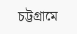চট্টগ্রামে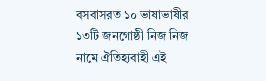বসবাসরত ১০ ভাষাভাষীর ১৩টি জনগোষ্ঠী নিজ নিজ নামে ঐতিহ্যবাহী এই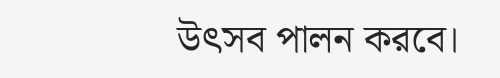উৎসব পালন করবে।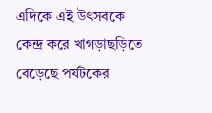এদিকে এই উৎসবকে কেন্দ্র করে খাগড়াছড়িতে বেড়েছে পর্যটকের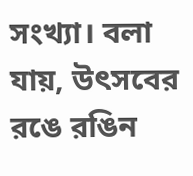সংখ্যা। বলা যায়, উৎসবের রঙে রঙিন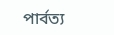পার্বত্য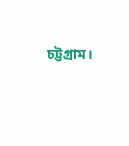চট্টগ্রাম।